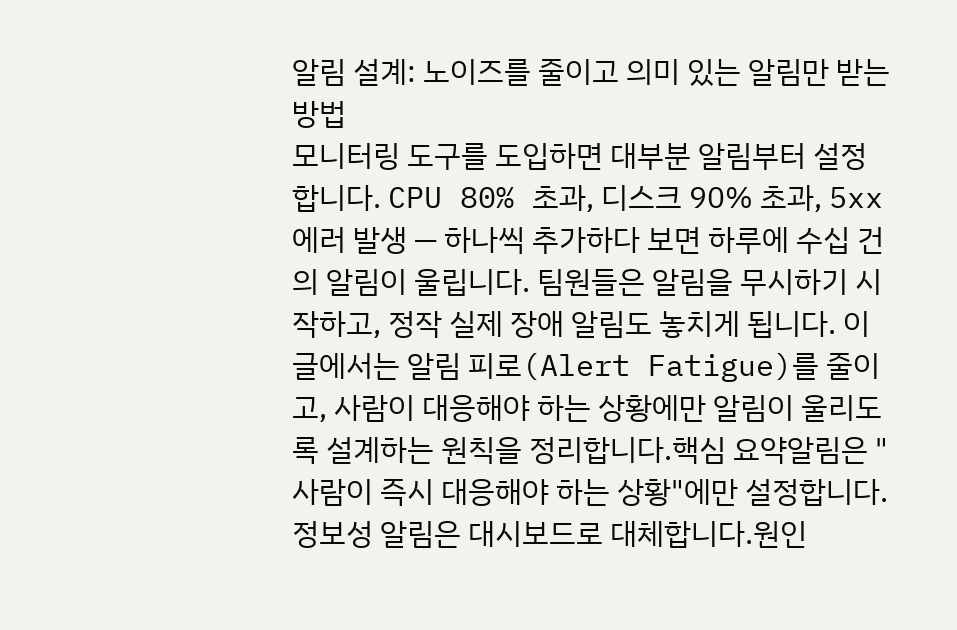알림 설계: 노이즈를 줄이고 의미 있는 알림만 받는 방법
모니터링 도구를 도입하면 대부분 알림부터 설정합니다. CPU 80% 초과, 디스크 90% 초과, 5xx 에러 발생 — 하나씩 추가하다 보면 하루에 수십 건의 알림이 울립니다. 팀원들은 알림을 무시하기 시작하고, 정작 실제 장애 알림도 놓치게 됩니다. 이 글에서는 알림 피로(Alert Fatigue)를 줄이고, 사람이 대응해야 하는 상황에만 알림이 울리도록 설계하는 원칙을 정리합니다.핵심 요약알림은 "사람이 즉시 대응해야 하는 상황"에만 설정합니다. 정보성 알림은 대시보드로 대체합니다.원인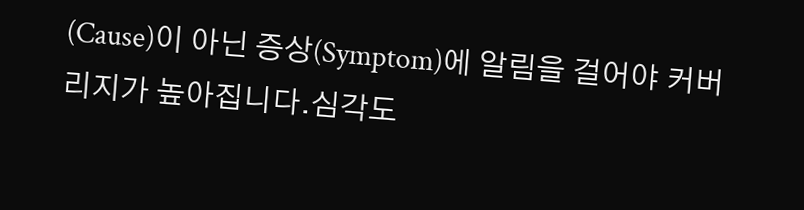(Cause)이 아닌 증상(Symptom)에 알림을 걸어야 커버리지가 높아집니다.심각도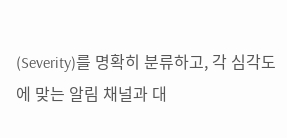(Severity)를 명확히 분류하고, 각 심각도에 맞는 알림 채널과 대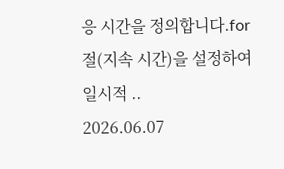응 시간을 정의합니다.for 절(지속 시간)을 설정하여 일시적 ..
2026.06.07